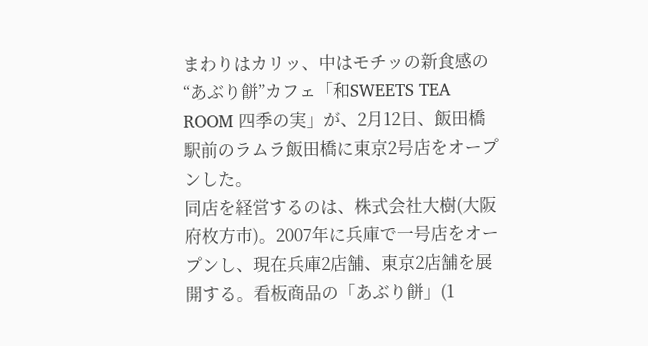まわりはカリッ、中はモチッの新食感の“あぶり餅”カフェ「和SWEETS TEA ROOM 四季の実」が、2月12日、飯田橋駅前のラムラ飯田橋に東京2号店をオープンした。
同店を経営するのは、株式会社大樹(大阪府枚方市)。2007年に兵庫で一号店をオープンし、現在兵庫2店舗、東京2店舗を展開する。看板商品の「あぶり餅」(1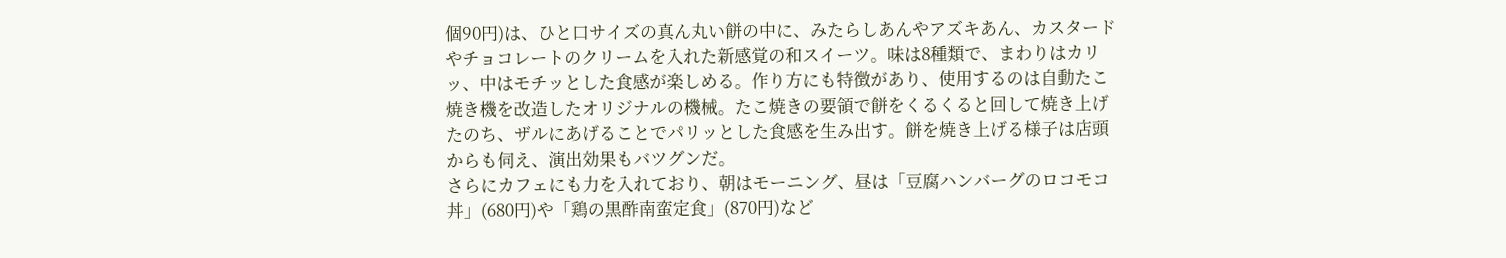個90円)は、ひと口サイズの真ん丸い餅の中に、みたらしあんやアズキあん、カスタードやチョコレートのクリームを入れた新感覚の和スイーツ。味は8種類で、まわりはカリッ、中はモチッとした食感が楽しめる。作り方にも特徴があり、使用するのは自動たこ焼き機を改造したオリジナルの機械。たこ焼きの要領で餅をくるくると回して焼き上げたのち、ザルにあげることでパリッとした食感を生み出す。餅を焼き上げる様子は店頭からも伺え、演出効果もバツグンだ。
さらにカフェにも力を入れており、朝はモーニング、昼は「豆腐ハンバーグのロコモコ丼」(680円)や「鶏の黒酢南蛮定食」(870円)など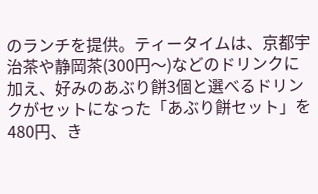のランチを提供。ティータイムは、京都宇治茶や静岡茶(300円〜)などのドリンクに加え、好みのあぶり餅3個と選べるドリンクがセットになった「あぶり餅セット」を480円、き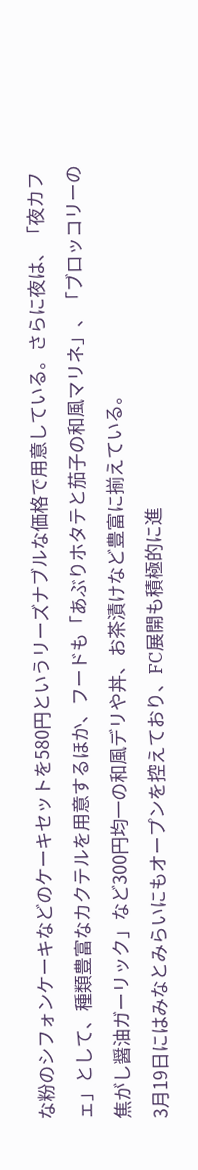な粉のシフォンケーキなどのケーキセットを580円というリーズナブルな価格で用意している。さらに夜は、「夜カフェ」として、種類豊富なカクテルを用意するほか、フードも「あぶりホタテと茄子の和風マリネ」、「ブロッコリーの焦がし醤油ガーリック」など300円均一の和風デリや丼、お茶漬けなど豊富に揃えている。
3月19日にはみなとみらいにもオープンを控えており、FC展開も積極的に進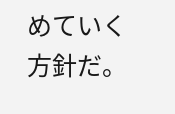めていく方針だ。